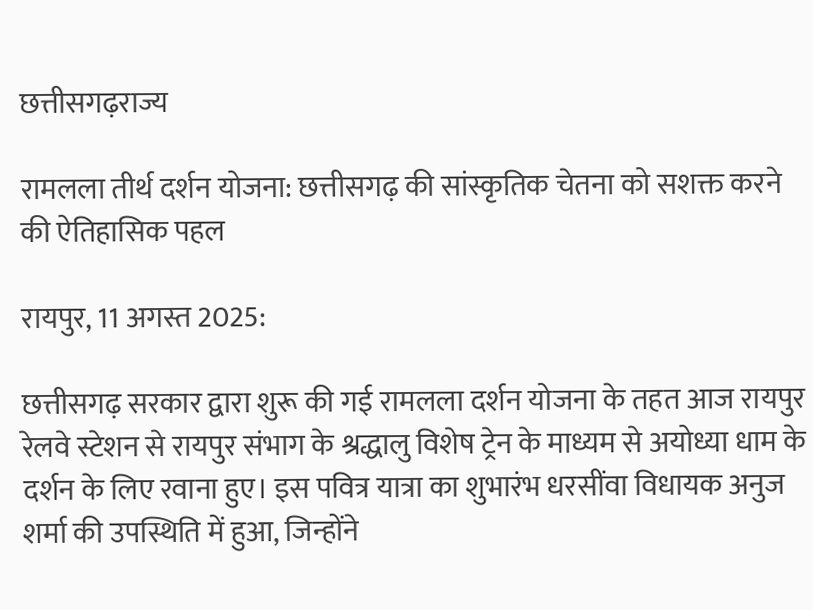छत्तीसगढ़राज्य

रामलला तीर्थ दर्शन योजना: छत्तीसगढ़ की सांस्कृतिक चेतना को सशक्त करने की ऐतिहासिक पहल

रायपुर, 11 अगस्त 2025:

छत्तीसगढ़ सरकार द्वारा शुरू की गई रामलला दर्शन योजना के तहत आज रायपुर रेलवे स्टेशन से रायपुर संभाग के श्रद्धालु विशेष ट्रेन के माध्यम से अयोध्या धाम के दर्शन के लिए रवाना हुए। इस पवित्र यात्रा का शुभारंभ धरसींवा विधायक अनुज शर्मा की उपस्थिति में हुआ, जिन्होंने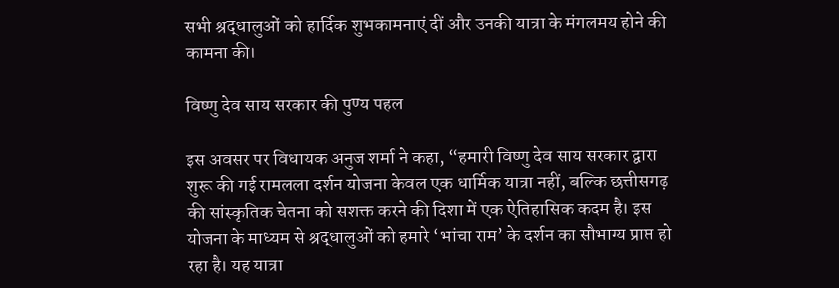सभी श्रद्धालुओं को हार्दिक शुभकामनाएं दीं और उनकी यात्रा के मंगलमय होने की कामना की।

विष्णु देव साय सरकार की पुण्य पहल

इस अवसर पर विधायक अनुज शर्मा ने कहा, “हमारी विष्णु देव साय सरकार द्वारा शुरू की गई रामलला दर्शन योजना केवल एक धार्मिक यात्रा नहीं, बल्कि छत्तीसगढ़ की सांस्कृतिक चेतना को सशक्त करने की दिशा में एक ऐतिहासिक कदम है। इस योजना के माध्यम से श्रद्धालुओं को हमारे ‘भांचा राम’ के दर्शन का सौभाग्य प्राप्त हो रहा है। यह यात्रा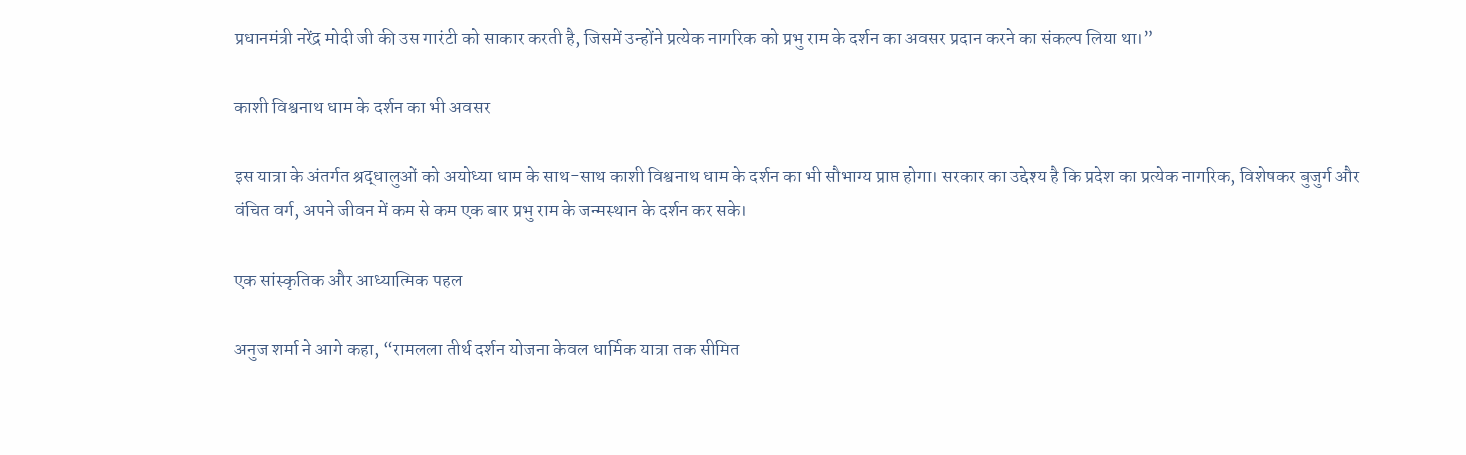प्रधानमंत्री नरेंद्र मोदी जी की उस गारंटी को साकार करती है, जिसमें उन्होंने प्रत्येक नागरिक को प्रभु राम के दर्शन का अवसर प्रदान करने का संकल्प लिया था।”

काशी विश्वनाथ धाम के दर्शन का भी अवसर

इस यात्रा के अंतर्गत श्रद्धालुओं को अयोध्या धाम के साथ-साथ काशी विश्वनाथ धाम के दर्शन का भी सौभाग्य प्राप्त होगा। सरकार का उद्देश्य है कि प्रदेश का प्रत्येक नागरिक, विशेषकर बुजुर्ग और वंचित वर्ग, अपने जीवन में कम से कम एक बार प्रभु राम के जन्मस्थान के दर्शन कर सके।

एक सांस्कृतिक और आध्यात्मिक पहल

अनुज शर्मा ने आगे कहा, “रामलला तीर्थ दर्शन योजना केवल धार्मिक यात्रा तक सीमित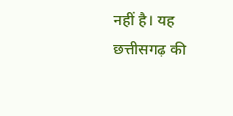नहीं है। यह छत्तीसगढ़ की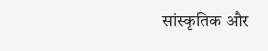सांस्कृतिक और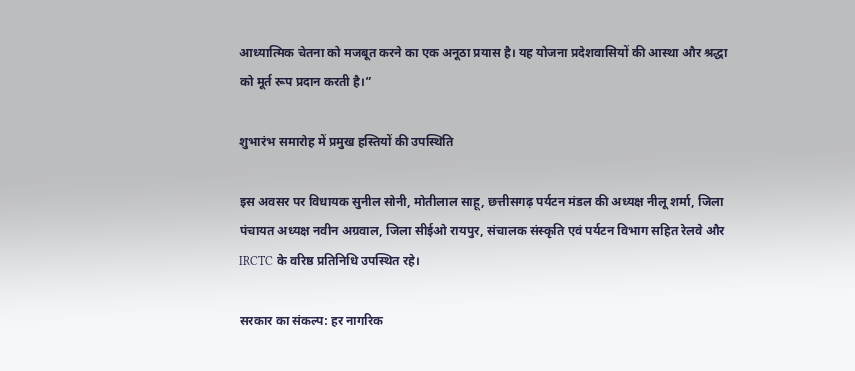आध्यात्मिक चेतना को मजबूत करने का एक अनूठा प्रयास है। यह योजना प्रदेशवासियों की आस्था और श्रद्धा को मूर्त रूप प्रदान करती है।”

शुभारंभ समारोह में प्रमुख हस्तियों की उपस्थिति

इस अवसर पर विधायक सुनील सोनी, मोतीलाल साहू, छत्तीसगढ़ पर्यटन मंडल की अध्यक्ष नीलू शर्मा, जिला पंचायत अध्यक्ष नवीन अग्रवाल, जिला सीईओ रायपुर, संचालक संस्कृति एवं पर्यटन विभाग सहित रेलवे और IRCTC के वरिष्ठ प्रतिनिधि उपस्थित रहे।

सरकार का संकल्प: हर नागरिक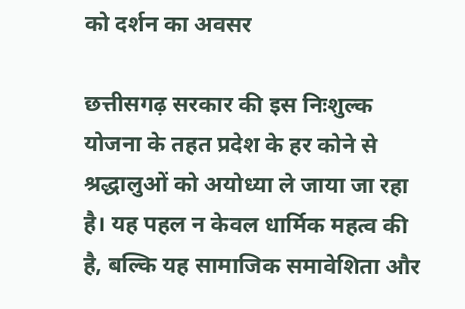को दर्शन का अवसर

छत्तीसगढ़ सरकार की इस निःशुल्क योजना के तहत प्रदेश के हर कोने से श्रद्धालुओं को अयोध्या ले जाया जा रहा है। यह पहल न केवल धार्मिक महत्व की है, बल्कि यह सामाजिक समावेशिता और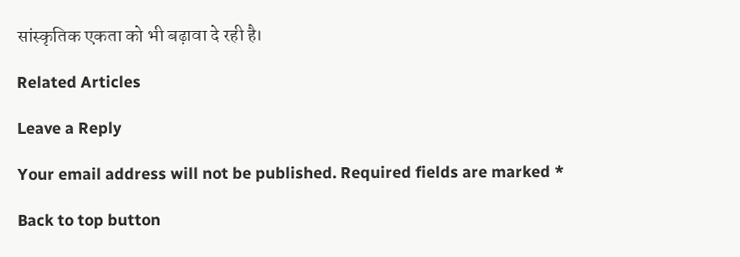सांस्कृतिक एकता को भी बढ़ावा दे रही है।

Related Articles

Leave a Reply

Your email address will not be published. Required fields are marked *

Back to top button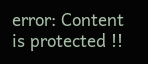error: Content is protected !!